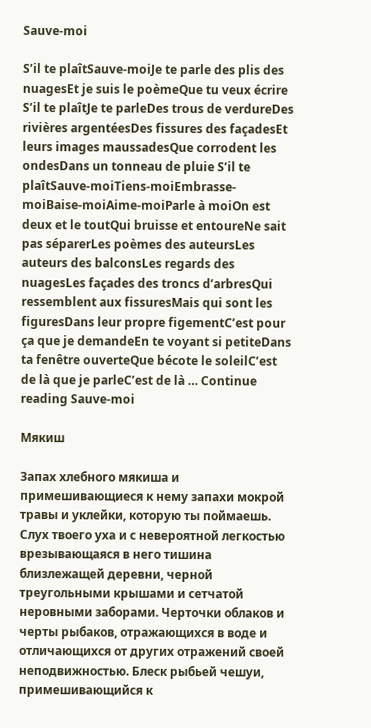Sauve-moi

S’il te plaîtSauve-moiJe te parle des plis des nuagesEt je suis le poèmeQue tu veux écrire S’il te plaîtJe te parleDes trous de verdureDes rivières argentéesDes fissures des façadesEt leurs images maussadesQue corrodent les ondesDans un tonneau de pluie S’il te plaîtSauve-moiTiens-moiEmbrasse-moiBaise-moiAime-moiParle à moiOn est deux et le toutQui bruisse et entoureNe sait pas séparerLes poèmes des auteursLes auteurs des balconsLes regards des nuagesLes façades des troncs d’arbresQui ressemblent aux fissuresMais qui sont les figuresDans leur propre figementC’est pour ça que je demandeEn te voyant si petiteDans ta fenêtre ouverteQue bécote le soleilC’est de là que je parleC’est de là … Continue reading Sauve-moi

Мякиш

Запах хлебного мякиша и примешивающиеся к нему запахи мокрой травы и уклейки, которую ты поймаешь. Слух твоего уха и с невероятной легкостью врезывающаяся в него тишина близлежащей деревни, черной треугольными крышами и сетчатой неровными заборами. Черточки облаков и черты рыбаков, отражающихся в воде и отличающихся от других отражений своей неподвижностью. Блеск рыбьей чешуи, примешивающийся к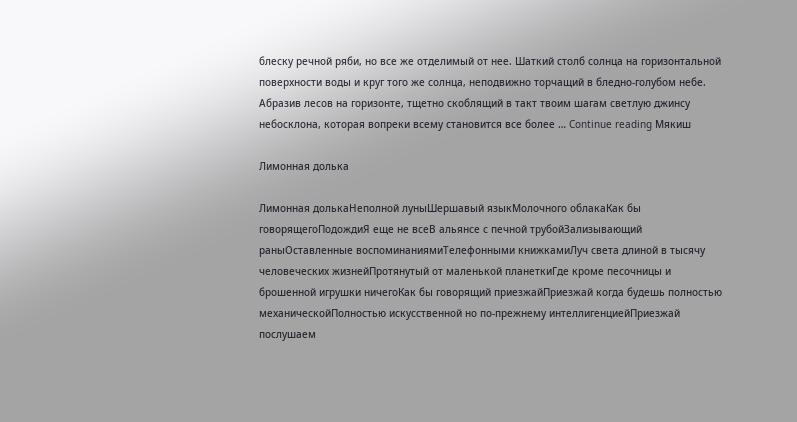блеску речной ряби, но все же отделимый от нее. Шаткий столб солнца на горизонтальной поверхности воды и круг того же солнца, неподвижно торчащий в бледно-голубом небе. Абразив лесов на горизонте, тщетно скоблящий в такт твоим шагам светлую джинсу небосклона, которая вопреки всему становится все более … Continue reading Мякиш

Лимонная долька

Лимонная долькаНеполной луныШершавый языкМолочного облакаКак бы говорящегоПодождиЯ еще не всеВ альянсе с печной трубойЗализывающий раныОставленные воспоминаниямиТелефонными книжкамиЛуч света длиной в тысячу человеческих жизнейПротянутый от маленькой планеткиГде кроме песочницы и брошенной игрушки ничегоКак бы говорящий приезжайПриезжай когда будешь полностью механическойПолностью искусственной но по-прежнему интеллигенциейПриезжай послушаем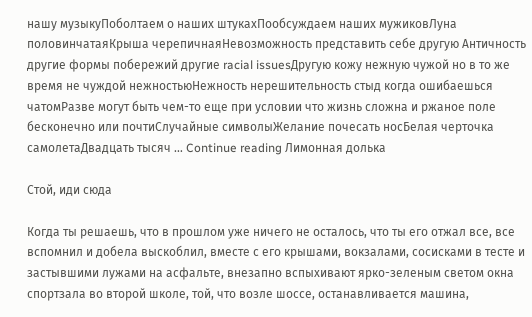нашу музыкуПоболтаем о наших штукахПообсуждаем наших мужиковЛуна половинчатаяКрыша черепичнаяНевозможность представить себе другую Античность другие формы побережий другие racial issuesДругую кожу нежную чужой но в то же время не чуждой нежностьюНежность нерешительность стыд когда ошибаешься чатомРазве могут быть чем-то еще при условии что жизнь сложна и ржаное поле бесконечно или почтиСлучайные символыЖелание почесать носБелая черточка самолетаДвадцать тысяч … Continue reading Лимонная долька

Стой, иди сюда

Когда ты решаешь, что в прошлом уже ничего не осталось, что ты его отжал все, все вспомнил и добела выскоблил, вместе с его крышами, вокзалами, сосисками в тесте и застывшими лужами на асфальте, внезапно вспыхивают ярко-зеленым светом окна спортзала во второй школе, той, что возле шоссе, останавливается машина,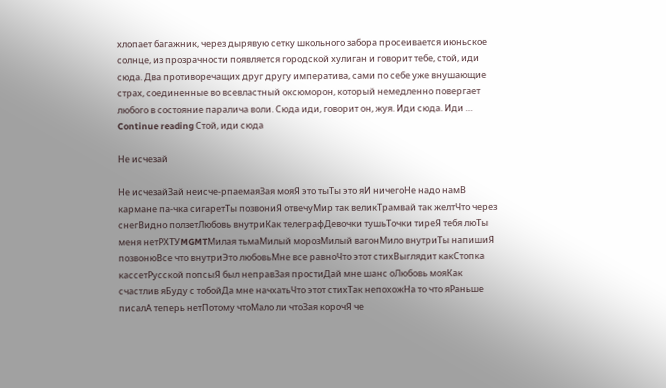хлопает багажник, через дырявую сетку школьного забора просеивается июньское солнце, из прозрачности появляется городской хулиган и говорит тебе, стой, иди сюда. Два противоречащих друг другу императива, сами по себе уже внушающие страх, соединенные во всевластный оксюморон, который немедленно повергает любого в состояние паралича воли. Сюда иди, говорит он, жуя. Иди сюда. Иди … Continue reading Стой, иди сюда

Не исчезай

Не исчезайЗай неисче-рпаемаяЗая мояЯ это тыТы это яИ ничегоНе надо намВ кармане па-чка сигаретТы позвониЯ отвечуМир так великТрамвай так желтЧто через снегВидно ползетЛюбовь внутриКак телеграфДевочки тушьТочки тиреЯ тебя люТы меня нетРХТУMGMTМилая тьмаМилый морозМилый вагонМило внутриТы напишиЯ позвонюВсе что внутриЭто любовьМне все равноЧто этот стихВыглядит какСтопка кассетРусской попсыЯ был неправЗая простиДай мне шанс оЛюбовь мояКак счастлив яБуду с тобойДа мне начхатьЧто этот стихТак непохожНа то что яРаньше писалА теперь нетПотому чтоМало ли чтоЗая корочЯ че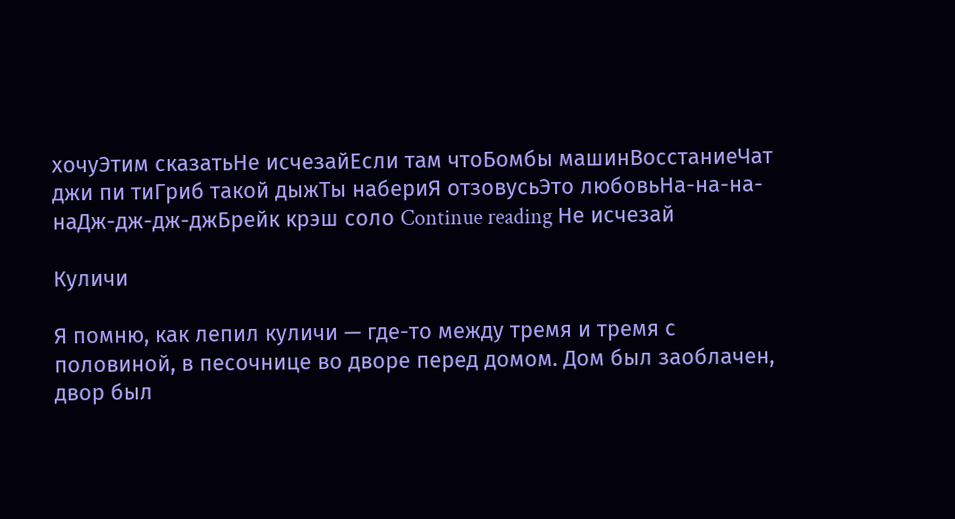хочуЭтим сказатьНе исчезайЕсли там чтоБомбы машинВосстаниеЧат джи пи тиГриб такой дыжТы набериЯ отзовусьЭто любовьНа-на-на-наДж-дж-дж-джБрейк крэш соло Continue reading Не исчезай

Куличи

Я помню, как лепил куличи — где-то между тремя и тремя с половиной, в песочнице во дворе перед домом. Дом был заоблачен, двор был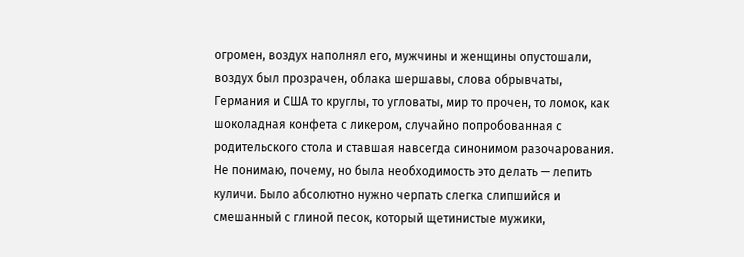огромен, воздух наполнял его, мужчины и женщины опустошали, воздух был прозрачен, облака шершавы, слова обрывчаты, Германия и США то круглы, то угловаты, мир то прочен, то ломок, как шоколадная конфета с ликером, случайно попробованная с родительского стола и ставшая навсегда синонимом разочарования. Не понимаю, почему, но была необходимость это делать — лепить куличи. Было абсолютно нужно черпать слегка слипшийся и смешанный с глиной песок, который щетинистые мужики,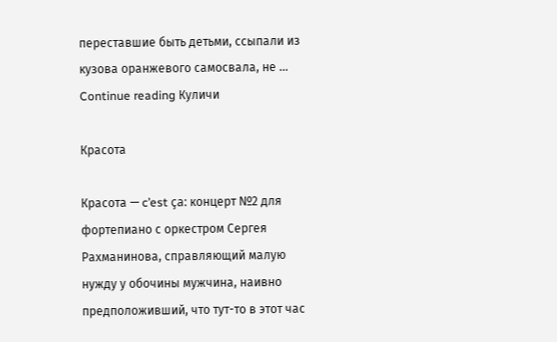переставшие быть детьми, ссыпали из кузова оранжевого самосвала, не … Continue reading Куличи

Красота

Красота — c’est ça: концерт №2 для фортепиано с оркестром Сергея Рахманинова, справляющий малую нужду у обочины мужчина, наивно предположивший, что тут-то в этот час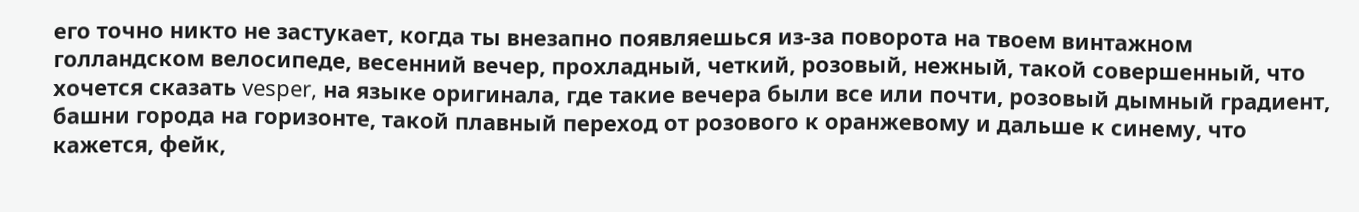его точно никто не застукает, когда ты внезапно появляешься из-за поворота на твоем винтажном голландском велосипеде, весенний вечер, прохладный, четкий, розовый, нежный, такой совершенный, что хочется сказать vesper, на языке оригинала, где такие вечера были все или почти, розовый дымный градиент, башни города на горизонте, такой плавный переход от розового к оранжевому и дальше к синему, что кажется, фейк,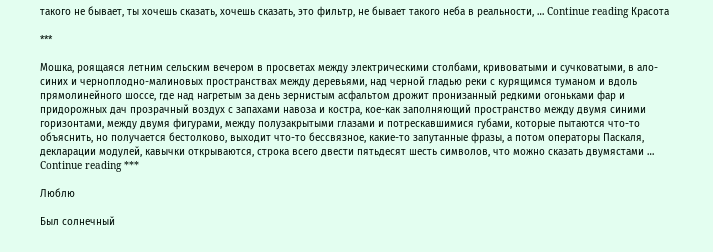такого не бывает, ты хочешь сказать, хочешь сказать, это фильтр, не бывает такого неба в реальности, … Continue reading Красота

***

Мошка, роящаяся летним сельским вечером в просветах между электрическими столбами, кривоватыми и сучковатыми, в ало-синих и черноплодно-малиновых пространствах между деревьями, над черной гладью реки с курящимся туманом и вдоль прямолинейного шоссе, где над нагретым за день зернистым асфальтом дрожит пронизанный редкими огоньками фар и придорожных дач прозрачный воздух с запахами навоза и костра, кое-как заполняющий пространство между двумя синими горизонтами, между двумя фигурами, между полузакрытыми глазами и потрескавшимися губами, которые пытаются что-то объяснить, но получается бестолково, выходит что-то бессвязное, какие-то запутанные фразы, а потом операторы Паскаля, декларации модулей, кавычки открываются, строка всего двести пятьдесят шесть символов, что можно сказать двумястами … Continue reading ***

Люблю

Был солнечный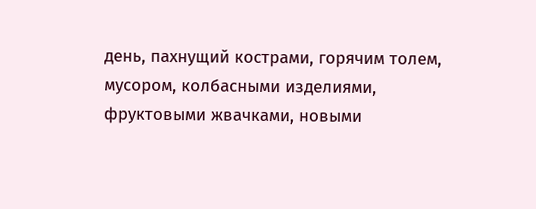день, пахнущий кострами, горячим толем, мусором, колбасными изделиями, фруктовыми жвачками, новыми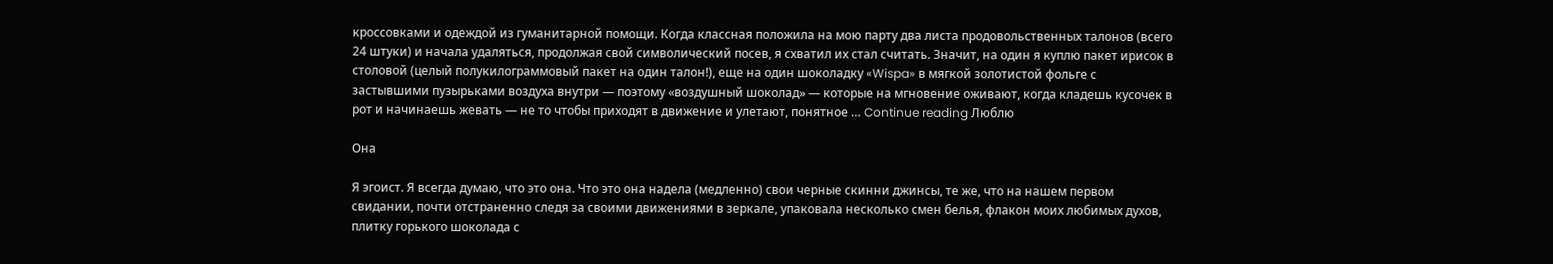кроссовками и одеждой из гуманитарной помощи. Когда классная положила на мою парту два листа продовольственных талонов (всего 24 штуки) и начала удаляться, продолжая свой символический посев, я схватил их стал считать. Значит, на один я куплю пакет ирисок в столовой (целый полукилограммовый пакет на один талон!), еще на один шоколадку «Wispa» в мягкой золотистой фольге с застывшими пузырьками воздуха внутри — поэтому «воздушный шоколад» — которые на мгновение оживают, когда кладешь кусочек в рот и начинаешь жевать — не то чтобы приходят в движение и улетают, понятное … Continue reading Люблю

Она

Я эгоист. Я всегда думаю, что это она. Что это она надела (медленно) свои черные скинни джинсы, те же, что на нашем первом свидании, почти отстраненно следя за своими движениями в зеркале, упаковала несколько смен белья, флакон моих любимых духов, плитку горького шоколада с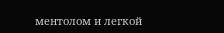ментолом и легкой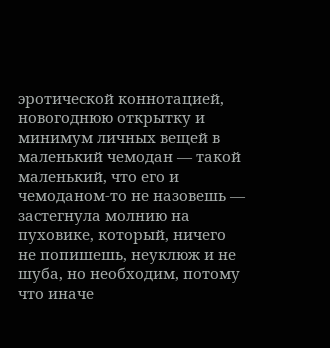эротической коннотацией, новогоднюю открытку и минимум личных вещей в маленький чемодан — такой маленький, что его и чемоданом-то не назовешь — застегнула молнию на пуховике, который, ничего не попишешь, неуклюж и не шуба, но необходим, потому что иначе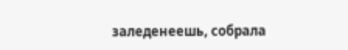заледенеешь, собрала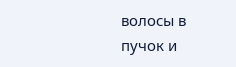волосы в пучок и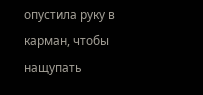опустила руку в карман, чтобы нащупать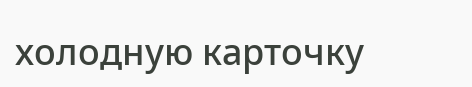холодную карточку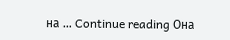на … Continue reading Она